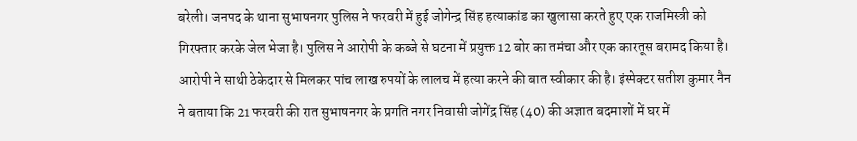बरेली। जनपद के थाना सुभाषनगर पुलिस ने फरवरी में हुई जोगेन्द्र सिंह हत्याकांड का खुलासा करते हुए एक राजमिस्त्री को गिरफ्तार करके जेल भेजा है। पुलिस ने आरोपी के कब्जे से घटना में प्रयुक्त 12 बोर का तमंचा और एक कारतूस बरामद किया है। आरोपी ने साथी ठेकेदार से मिलकर पांच लाख रुपयों के लालच में हत्या करने की बात स्वीकार की है। इंस्पेक्टर सतीश कुमार नैन ने बताया कि 21 फरवरी की रात सुभाषनगर के प्रगति नगर निवासी जोगेंद्र सिंह (40) की अज्ञात बदमाशों में घर में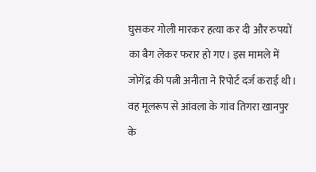घुसकर गोली मारकर हत्या कर दी और रुपयों का बैग लेकर फरार हो गए। इस मामले में जोगेंद्र की पत्नी अनीता ने रिपोर्ट दर्ज कराई थी। वह मूलरूप से आंवला के गांव तिगरा खानपुर के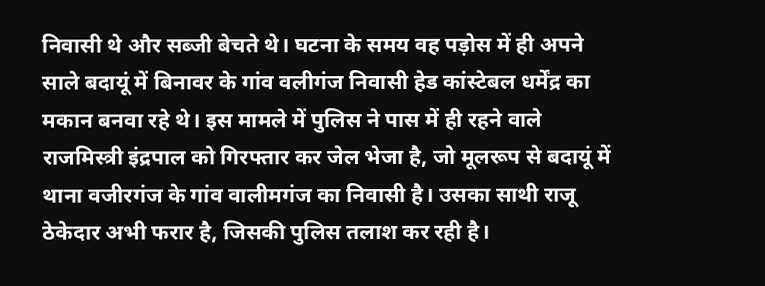निवासी थे और सब्जी बेचते थे। घटना के समय वह पड़ोस में ही अपने साले बदायूं में बिनावर के गांव वलीगंज निवासी हेड कांस्टेबल धर्मेंद्र का मकान बनवा रहे थे। इस मामले में पुलिस ने पास में ही रहने वाले राजमिस्त्री इंद्रपाल को गिरफ्तार कर जेल भेजा है, जो मूलरूप से बदायूं में थाना वजीरगंज के गांव वालीमगंज का निवासी है। उसका साथी राजू ठेकेदार अभी फरार है, जिसकी पुलिस तलाश कर रही है।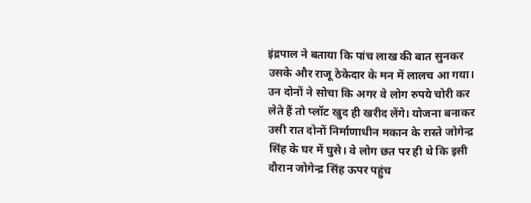इंद्रपाल ने बताया कि पांच लाख की बात सुनकर उसके और राजू ठेकेदार के मन में लालच आ गया। उन दोनों ने सोचा कि अगर वे लोग रुपये चोरी कर लेते हैं तो प्लॉट खुद ही खरीद लेंगे। योजना बनाकर उसी रात दोनों निर्माणाधीन मकान के रास्ते जोगेन्द्र सिंह के घर में घुसे। वे लोग छत पर ही थे कि इसी दौरान जोगेन्द्र सिंह ऊपर पहुंच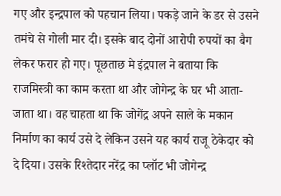गए और इन्द्रपाल को पहचान लिया। पकड़े जाने के डर से उसने तमंचे से गोली मार दी। इसके बाद दोनों आरोपी रुपयों का बैग लेकर फरार हो गए। पूछताछ मे इंद्रपाल ने बताया कि राजमिस्त्री का काम करता था और जोगेन्द्र के घर भी आता-जाता था। वह चाहता था कि जोगेंद्र अपने साले के मकान निर्माण का कार्य उसे दे लेकिन उसने यह कार्य राजू ठेकेदार को दे दिया। उसके रिश्तेदार नरेंद्र का प्लॉट भी जोगेन्द्र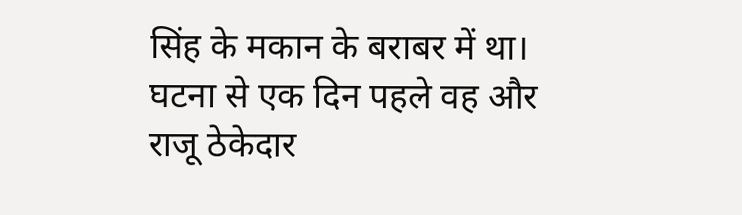सिंह के मकान के बराबर में था। घटना से एक दिन पहले वह और राजू ठेकेदार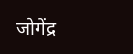जोगेंद्र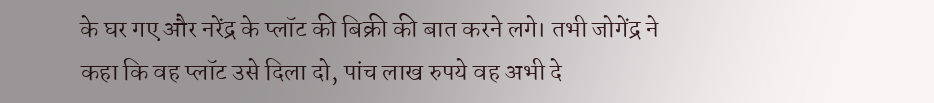के घर गए और नरेंद्र के प्लॉट की बिक्री की बात करने लगे। तभी जोगेंद्र ने कहा कि वह प्लॉट उसे दिला दो, पांच लाख रुपये वह अभी दे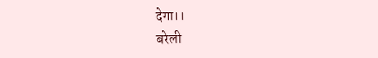देगा।।
बरेली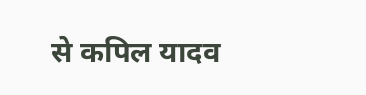से कपिल यादव